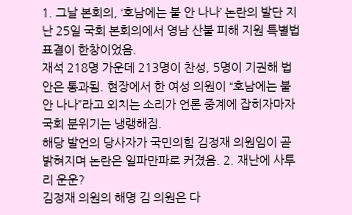1. 그날 본회의, ‘호남에는 불 안 나나’ 논란의 발단 지난 25일 국회 본회의에서 영남 산불 피해 지원 특별법 표결이 한창이었음.
재석 218명 가운데 213명이 찬성, 5명이 기권해 법안은 통과됨. 현장에서 한 여성 의원이 “호남에는 불 안 나나”라고 외치는 소리가 언론 중계에 잡히자마자 국회 분위기는 냉랭해짐.
해당 발언의 당사자가 국민의힘 김정재 의원임이 곧 밝혀지며 논란은 일파만파로 커졌음. 2. 재난에 사투리 운운?
김정재 의원의 해명 김 의원은 다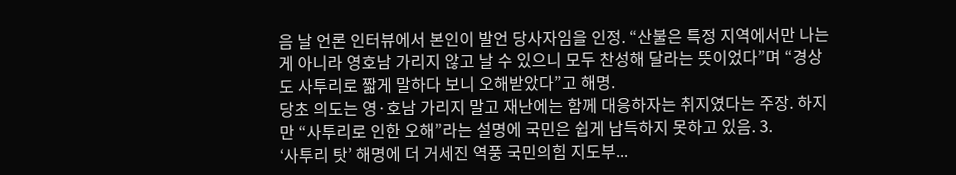음 날 언론 인터뷰에서 본인이 발언 당사자임을 인정. “산불은 특정 지역에서만 나는 게 아니라 영호남 가리지 않고 날 수 있으니 모두 찬성해 달라는 뜻이었다”며 “경상도 사투리로 짧게 말하다 보니 오해받았다”고 해명.
당초 의도는 영·호남 가리지 말고 재난에는 함께 대응하자는 취지였다는 주장. 하지만 “사투리로 인한 오해”라는 설명에 국민은 쉽게 납득하지 못하고 있음. 3.
‘사투리 탓’ 해명에 더 거세진 역풍 국민의힘 지도부...